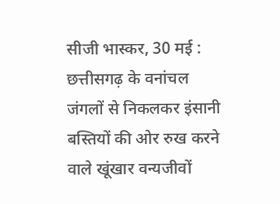सीजी भास्कर, 30 मई : छत्तीसगढ़ के वनांचल जंगलों से निकलकर इंसानी बस्तियों की ओर रुख करने वाले खूंखार वन्यजीवों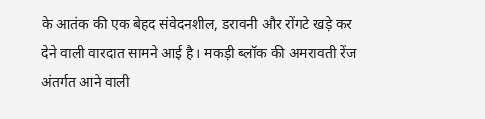के आतंक की एक बेहद संवेदनशील, डरावनी और रोंगटे खड़े कर देने वाली वारदात सामने आई है। मकड़ी ब्लॉक की अमरावती रेंज अंतर्गत आने वाली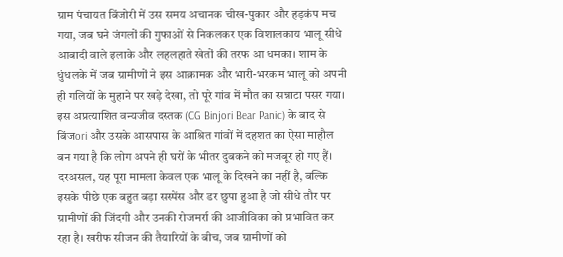ग्राम पंचायत बिंजोरी में उस समय अचानक चीख-पुकार और हड़कंप मच गया, जब घने जंगलों की गुफाओं से निकलकर एक विशालकाय भालू सीधे आबादी वाले इलाके और लहलहाते खेतों की तरफ आ धमका। शाम के धुंधलके में जब ग्रामीणों ने इस आक्रामक और भारी-भरकम भालू को अपनी ही गलियों के मुहाने पर खड़े देखा, तो पूरे गांव में मौत का सन्नाटा पसर गया। इस अप्रत्याशित वन्यजीव दस्तक (CG Binjori Bear Panic) के बाद से बिंजori और उसके आसपास के आश्रित गांवों में दहशत का ऐसा माहौल बन गया है कि लोग अपने ही घरों के भीतर दुबकने को मजबूर हो गए हैं।
दरअसल, यह पूरा मामला केवल एक भालू के दिखने का नहीं है, बल्कि इसके पीछे एक बहुत बड़ा सस्पेंस और डर छुपा हुआ है जो सीधे तौर पर ग्रामीणों की जिंदगी और उनकी रोजमर्रा की आजीविका को प्रभावित कर रहा है। खरीफ सीजन की तैयारियों के बीच, जब ग्रामीणों को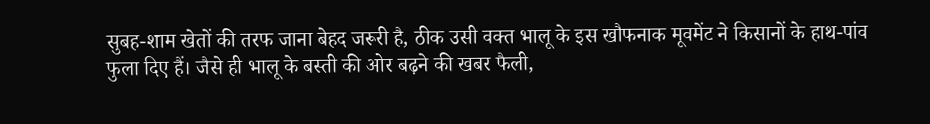सुबह-शाम खेतों की तरफ जाना बेहद जरूरी है, ठीक उसी वक्त भालू के इस खौफनाक मूवमेंट ने किसानों के हाथ-पांव फुला दिए हैं। जैसे ही भालू के बस्ती की ओर बढ़ने की खबर फैली,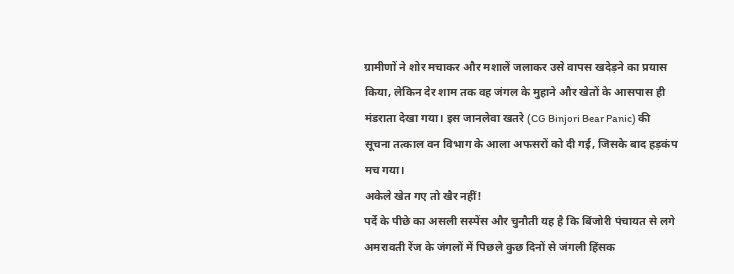ग्रामीणों ने शोर मचाकर और मशालें जलाकर उसे वापस खदेड़ने का प्रयास किया, लेकिन देर शाम तक वह जंगल के मुहाने और खेतों के आसपास ही मंडराता देखा गया। इस जानलेवा खतरे (CG Binjori Bear Panic) की सूचना तत्काल वन विभाग के आला अफसरों को दी गई, जिसके बाद हड़कंप मच गया।
अकेले खेत गए तो खैर नहीं!
पर्दे के पीछे का असली सस्पेंस और चुनौती यह है कि बिंजोरी पंचायत से लगे अमरावती रेंज के जंगलों में पिछले कुछ दिनों से जंगली हिंसक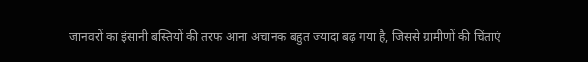जानवरों का इंसानी बस्तियों की तरफ आना अचानक बहुत ज्यादा बढ़ गया है, जिससे ग्रामीणों की चिंताएं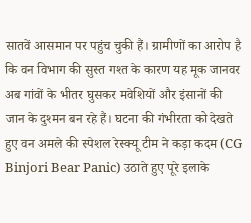सातवें आसमान पर पहुंच चुकी हैं। ग्रामीणों का आरोप है कि वन विभाग की सुस्त गश्त के कारण यह मूक जानवर अब गांवों के भीतर घुसकर मवेशियों और इंसानों की जान के दुश्मन बन रहे हैं। घटना की गंभीरता को देखते हुए वन अमले की स्पेशल रेस्क्यू टीम ने कड़ा कदम (CG Binjori Bear Panic) उठाते हुए पूरे इलाके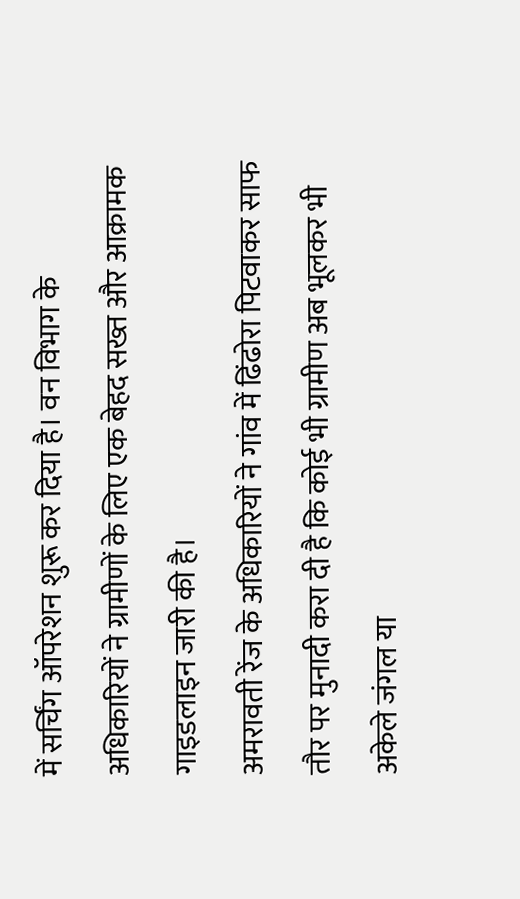में सर्चिंग ऑपरेशन शुरू कर दिया है। वन विभाग के अधिकारियों ने ग्रामीणों के लिए एक बेहद सख्त और आक्रामक गाइडलाइन जारी की है।
अमरावती रेंज के अधिकारियों ने गांव में ढिंढोरा पिटवाकर साफ तौर पर मुनादी करा दी है कि कोई भी ग्रामीण अब भूलकर भी अकेले जंगल या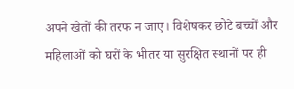अपने खेतों की तरफ न जाए। विशेषकर छोटे बच्चों और महिलाओं को घरों के भीतर या सुरक्षित स्थानों पर ही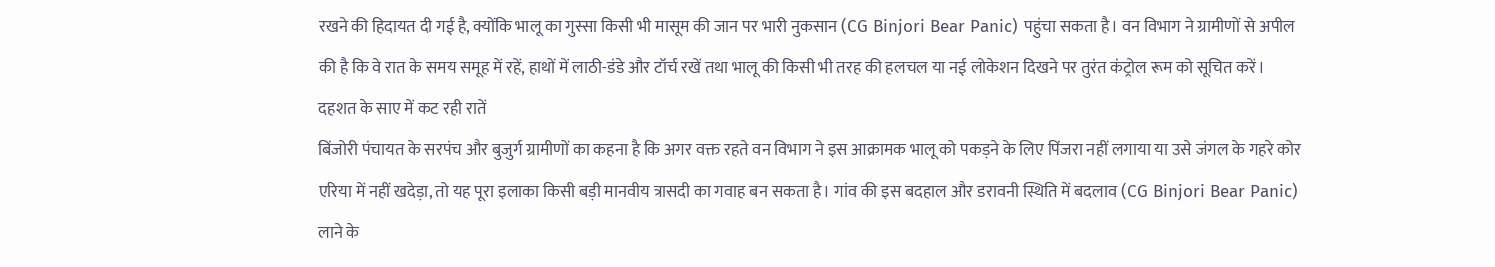रखने की हिदायत दी गई है, क्योंकि भालू का गुस्सा किसी भी मासूम की जान पर भारी नुकसान (CG Binjori Bear Panic) पहुंचा सकता है। वन विभाग ने ग्रामीणों से अपील की है कि वे रात के समय समूह में रहें, हाथों में लाठी-डंडे और टॉर्च रखें तथा भालू की किसी भी तरह की हलचल या नई लोकेशन दिखने पर तुरंत कंट्रोल रूम को सूचित करें।
दहशत के साए में कट रही रातें
बिंजोरी पंचायत के सरपंच और बुजुर्ग ग्रामीणों का कहना है कि अगर वक्त रहते वन विभाग ने इस आक्रामक भालू को पकड़ने के लिए पिंजरा नहीं लगाया या उसे जंगल के गहरे कोर एरिया में नहीं खदेड़ा, तो यह पूरा इलाका किसी बड़ी मानवीय त्रासदी का गवाह बन सकता है। गांव की इस बदहाल और डरावनी स्थिति में बदलाव (CG Binjori Bear Panic) लाने के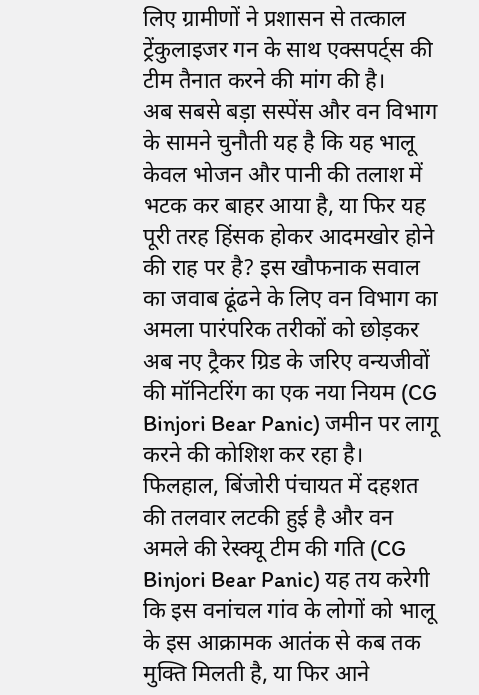लिए ग्रामीणों ने प्रशासन से तत्काल ट्रेंकुलाइजर गन के साथ एक्सपर्ट्स की टीम तैनात करने की मांग की है।
अब सबसे बड़ा सस्पेंस और वन विभाग के सामने चुनौती यह है कि यह भालू केवल भोजन और पानी की तलाश में भटक कर बाहर आया है, या फिर यह पूरी तरह हिंसक होकर आदमखोर होने की राह पर है? इस खौफनाक सवाल का जवाब ढूंढने के लिए वन विभाग का अमला पारंपरिक तरीकों को छोड़कर अब नए ट्रैकर ग्रिड के जरिए वन्यजीवों की मॉनिटरिंग का एक नया नियम (CG Binjori Bear Panic) जमीन पर लागू करने की कोशिश कर रहा है। फिलहाल, बिंजोरी पंचायत में दहशत की तलवार लटकी हुई है और वन अमले की रेस्क्यू टीम की गति (CG Binjori Bear Panic) यह तय करेगी कि इस वनांचल गांव के लोगों को भालू के इस आक्रामक आतंक से कब तक मुक्ति मिलती है, या फिर आने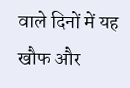वाले दिनों में यह खौफ और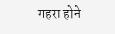गहरा होने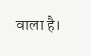वाला है।